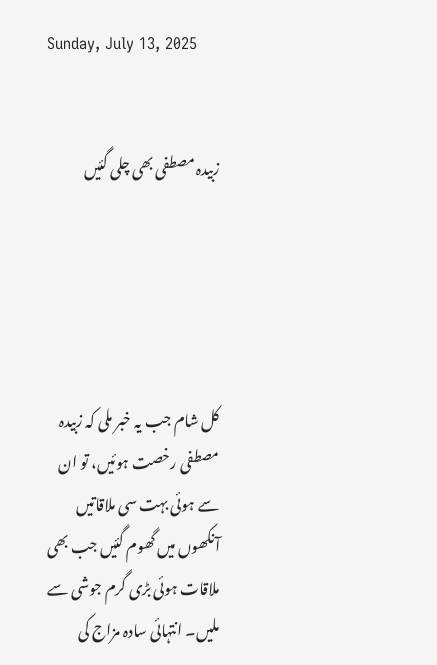Sunday, July 13, 2025


زبیدہ مصطفی بھی چلی گئیں





کل شام جب یہ خبر ملی کہ زبیدہ مصطفی رخصت ہوئیں، تو ان سے ہوئی بہت سی ملاقاتیں آنکھوں میں گھوم گئیں جب بھی ملاقات ہوئی بڑی گرم جوشی سے ملیں۔ انتہائی سادہ مزاج کی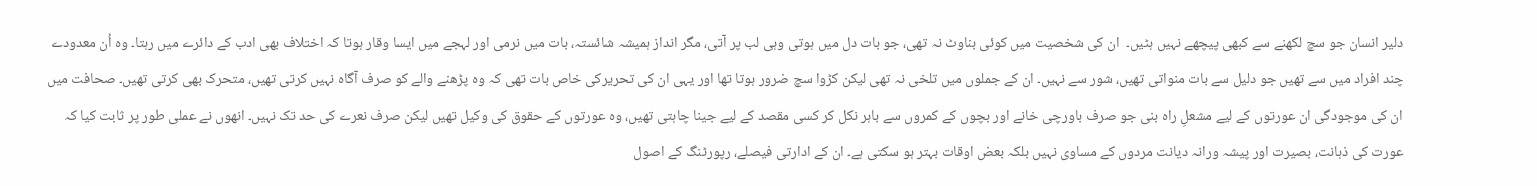دلیر انسان جو سچ لکھنے سے کبھی پیچھے نہیں ہٹیں۔  ان کی شخصیت میں کوئی بناوٹ نہ تھی، جو بات دل میں ہوتی وہی لب پر آتی، مگر انداز ہمیشہ شائستہ، بات میں نرمی اور لہجے میں ایسا وقار ہوتا کہ اختلاف بھی ادب کے دائرے میں رہتا۔ وہ اُن معدودے چند افراد میں سے تھیں جو دلیل سے بات منواتی تھیں، شور سے نہیں۔ ان کے جملوں میں تلخی نہ تھی لیکن کڑوا سچ ضرور ہوتا تھا اور یہی ان کی تحریرکی خاص بات تھی کہ وہ پڑھنے والے کو صرف آگاہ نہیں کرتی تھیں، متحرک بھی کرتی تھیں۔ صحافت میں ان کی موجودگی ان عورتوں کے لیے مشعلِ راہ بنی جو صرف باورچی خانے اور بچوں کے کمروں سے باہر نکل کر کسی مقصد کے لیے جینا چاہتی تھیں، وہ عورتوں کے حقوق کی وکیل تھیں لیکن صرف نعرے کی حد تک نہیں۔ انھوں نے عملی طور پر ثابت کیا کہ عورت کی ذہانت، بصیرت اور پیشہ ورانہ دیانت مردوں کے مساوی نہیں بلکہ بعض اوقات بہتر ہو سکتی ہے۔ ان کے ادارتی فیصلے، رپورٹنگ کے اصول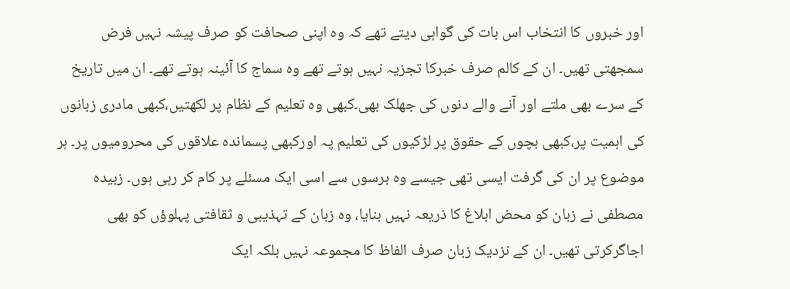اور خبروں کا انتخاب اس بات کی گواہی دیتے تھے کہ وہ اپنی صحافت کو صرف پیشہ نہیں فرض سمجھتی تھیں۔ ان کے کالم صرف خبرکا تجزیہ نہیں ہوتے تھے وہ سماج کا آئینہ ہوتے تھے۔ ان میں تاریخ کے سرے بھی ملتے اور آنے والے دنوں کی جھلک بھی۔کبھی وہ تعلیم کے نظام پر لکھتیں،کبھی مادری زبانوں کی اہمیت پر،کبھی بچوں کے حقوق پر لڑکیوں کی تعلیم پہ اورکبھی پسماندہ علاقوں کی محرومیوں پر۔ ہر موضوع پر ان کی گرفت ایسی تھی جیسے وہ برسوں سے اسی ایک مسئلے پر کام کر رہی ہوں۔ زبیدہ مصطفی نے زبان کو محض ابلاغ کا ذریعہ نہیں بنایا، وہ زبان کے تہذیبی و ثقافتی پہلوؤں کو بھی اجاگرکرتی تھیں۔ ان کے نزدیک زبان صرف الفاظ کا مجموعہ نہیں بلکہ ایک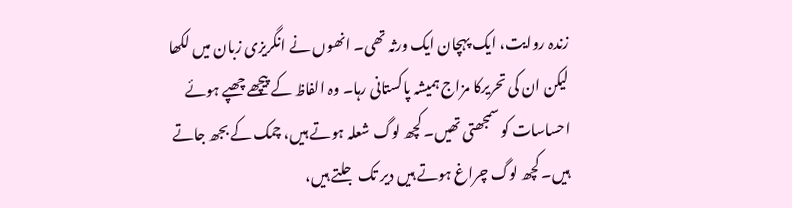زندہ روایت، ایک پہچان ایک ورثہ تھی۔ انھوں نے انگریزی زبان میں لکھا لیکن ان کی تحریرکا مزاج ہمیشہ پاکستانی رہا۔ وہ الفاظ کے پیچھے چھپے ہوئے احساسات کو سمجھتی تھیں۔ کچھ لوگ شعلہ ہوتے ہیں، چمک کے بجھ جاتے ہیں۔ کچھ لوگ چراغ ہوتے ہیں دیر تک جلتے ہیں،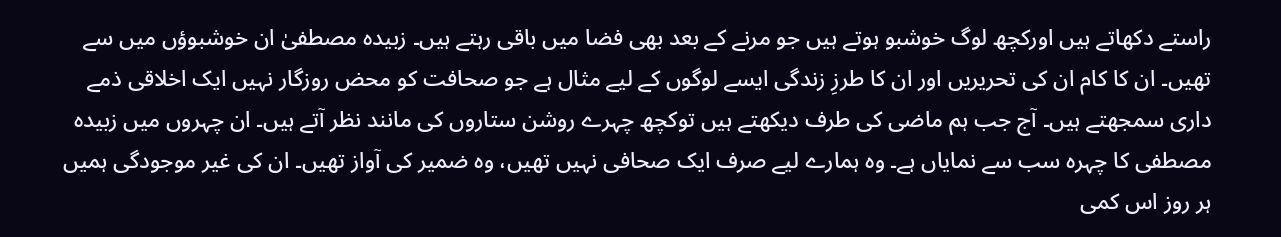راستے دکھاتے ہیں اورکچھ لوگ خوشبو ہوتے ہیں جو مرنے کے بعد بھی فضا میں باقی رہتے ہیں۔ زبیدہ مصطفیٰ ان خوشبوؤں میں سے تھیں۔ ان کا کام ان کی تحریریں اور ان کا طرزِ زندگی ایسے لوگوں کے لیے مثال ہے جو صحافت کو محض روزگار نہیں ایک اخلاقی ذمے داری سمجھتے ہیں۔ آج جب ہم ماضی کی طرف دیکھتے ہیں توکچھ چہرے روشن ستاروں کی مانند نظر آتے ہیں۔ ان چہروں میں زبیدہ مصطفی کا چہرہ سب سے نمایاں ہے۔ وہ ہمارے لیے صرف ایک صحافی نہیں تھیں، وہ ضمیر کی آواز تھیں۔ ان کی غیر موجودگی ہمیں ہر روز اس کمی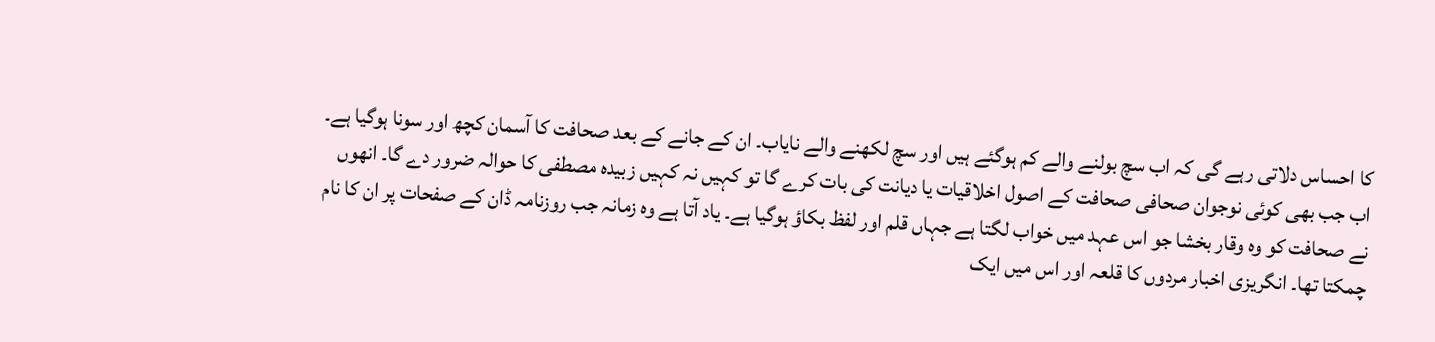کا احساس دلاتی رہے گی کہ اب سچ بولنے والے کم ہوگئے ہیں اور سچ لکھنے والے نایاب۔ ان کے جانے کے بعد صحافت کا آسمان کچھ اور سونا ہوگیا ہے۔ اب جب بھی کوئی نوجوان صحافی صحافت کے اصول اخلاقیات یا دیانت کی بات کرے گا تو کہیں نہ کہیں زبیدہ مصطفی کا حوالہ ضرور دے گا۔ انھوں نے صحافت کو وہ وقار بخشا جو اس عہد میں خواب لگتا ہے جہاں قلم اور لفظ بکاؤ ہوگیا ہے۔ یاد آتا ہے وہ زمانہ جب روزنامہ ڈان کے صفحات پر ان کا نام چمکتا تھا۔ انگریزی اخبار مردوں کا قلعہ اور اس میں ایک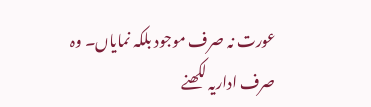عورت نہ صرف موجود بلکہ نمایاں۔ وہ صرف اداریہ لکھنے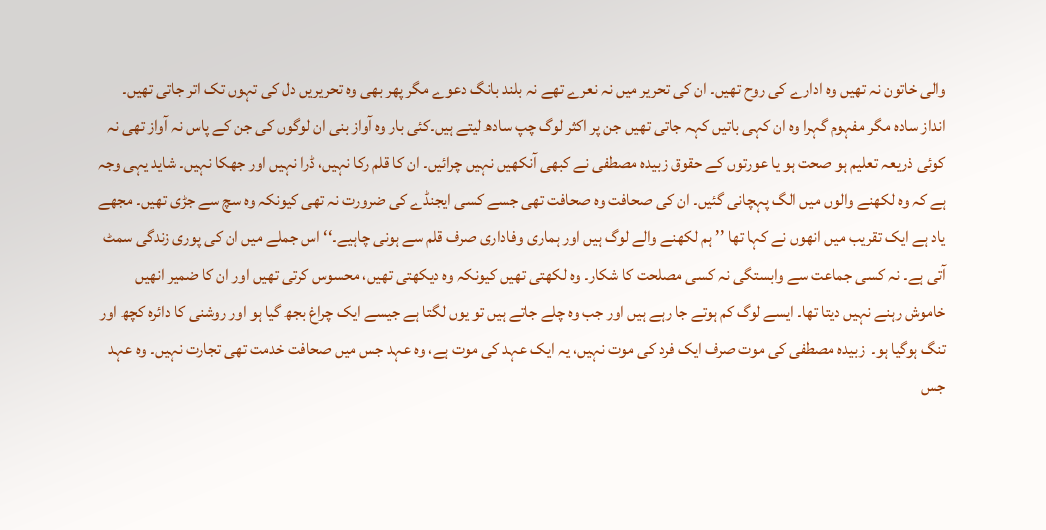والی خاتون نہ تھیں وہ ادارے کی روح تھیں۔ ان کی تحریر میں نہ نعرے تھے نہ بلند بانگ دعوے مگر پھر بھی وہ تحریریں دل کی تہوں تک اتر جاتی تھیں۔ انداز سادہ مگر مفہوم گہرا وہ ان کہی باتیں کہہ جاتی تھیں جن پر اکثر لوگ چپ سادھ لیتے ہیں۔کئی بار وہ آواز بنی ان لوگوں کی جن کے پاس نہ آواز تھی نہ کوئی ذریعہ تعلیم ہو صحت ہو یا عورتوں کے حقوق زبیدہ مصطفی نے کبھی آنکھیں نہیں چرائیں۔ ان کا قلم رکا نہیں، ڈرا نہیں اور جھکا نہیں۔ شاید یہی وجہ ہے کہ وہ لکھنے والوں میں الگ پہچانی گئیں۔ ان کی صحافت وہ صحافت تھی جسے کسی ایجنڈے کی ضرورت نہ تھی کیونکہ وہ سچ سے جڑی تھیں۔ مجھے یاد ہے ایک تقریب میں انھوں نے کہا تھا ’’ ہم لکھنے والے لوگ ہیں اور ہماری وفاداری صرف قلم سے ہونی چاہیے۔‘‘ اس جملے میں ان کی پوری زندگی سمٹ آتی ہے۔ نہ کسی جماعت سے وابستگی نہ کسی مصلحت کا شکار۔ وہ لکھتی تھیں کیونکہ وہ دیکھتی تھیں، محسوس کرتی تھیں اور ان کا ضمیر انھیں خاموش رہنے نہیں دیتا تھا۔ ایسے لوگ کم ہوتے جا رہے ہیں اور جب وہ چلے جاتے ہیں تو یوں لگتا ہے جیسے ایک چراغ بجھ گیا ہو اور روشنی کا دائرہ کچھ اور تنگ ہوگیا ہو۔  زبیدہ مصطفی کی موت صرف ایک فرد کی موت نہیں، یہ ایک عہد کی موت ہے، وہ عہد جس میں صحافت خدمت تھی تجارت نہیں۔ وہ عہد جس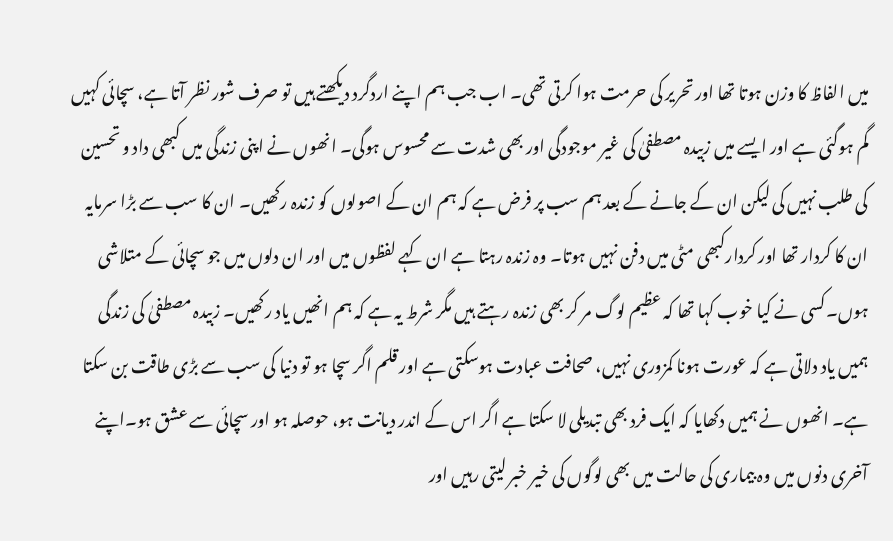میں الفاظ کا وزن ہوتا تھا اور تحریر کی حرمت ہوا کرتی تھی۔ اب جب ہم اپنے اردگرد دیکھتے ہیں تو صرف شور نظر آتا ہے، سچائی کہیں گم ہوگئی ہے اور ایسے میں زبیدہ مصطفیٰ کی غیر موجودگی اور بھی شدت سے محسوس ہوگی۔ انھوں نے اپنی زندگی میں کبھی داد و تحسین کی طلب نہیں کی لیکن ان کے جانے کے بعد ہم سب پر فرض ہے کہ ہم ان کے اصولوں کو زندہ رکھیں۔ ان کا سب سے بڑا سرمایہ ان کا کردار تھا اور کردارکبھی مٹی میں دفن نہیں ہوتا۔ وہ زندہ رہتا ہے ان کہے لفظوں میں اور ان دلوں میں جو سچائی کے متلاشی ہوں۔کسی نے کیا خوب کہا تھا کہ عظیم لوگ مر کر بھی زندہ رہتے ہیں مگر شرط یہ ہے کہ ہم انھیں یاد رکھیں۔ زبیدہ مصطفیٰ کی زندگی ہمیں یاد دلاتی ہے کہ عورت ہونا کمزوری نہیں، صحافت عبادت ہوسکتی ہے اور قلم اگر سچا ہو تو دنیا کی سب سے بڑی طاقت بن سکتا ہے۔ انھوں نے ہمیں دکھایا کہ ایک فرد بھی تبدیلی لا سکتا ہے اگر اس کے اندر دیانت ہو، حوصلہ ہو اور سچائی سے عشق ہو۔اپنے آخری دنوں میں وہ بیماری کی حالت میں بھی لوگوں کی خیر خبر لیتی رہیں اور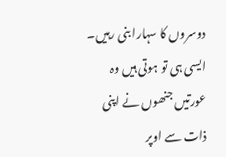دوسروں کا سہارا بنی رہیں۔ ایسی ہی تو ہوتی ہیں وہ عورتیں جنھوں نے اپنی ذات سے اوپر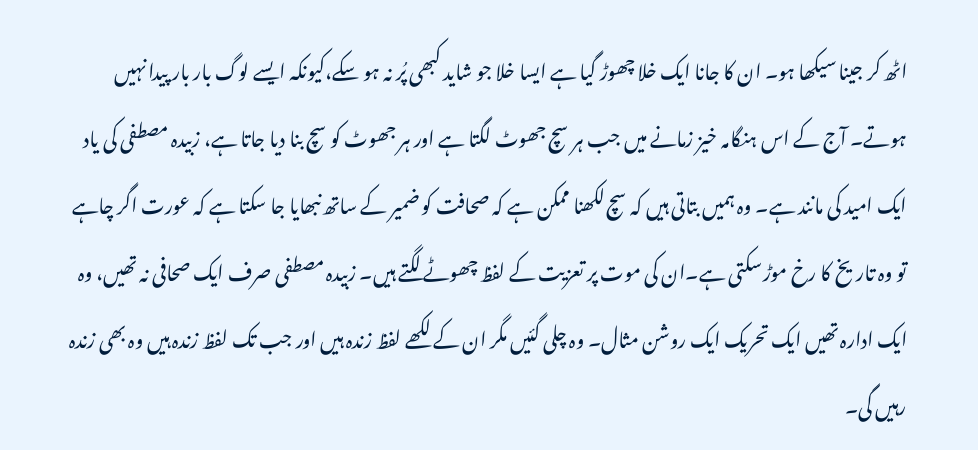اٹھ کر جینا سیکھا ہو۔ ان کا جانا ایک خلا چھوڑ گیا ہے ایسا خلا جو شاید کبھی پُر نہ ہو سکے،کیونکہ ایسے لوگ بار بار پیدا نہیں ہوتے۔ آج کے اس ہنگامہ خیز زمانے میں جب ہر سچ جھوٹ لگتا ہے اور ہر جھوٹ کو سچ بنا دیا جاتا ہے، زبیدہ مصطفی کی یاد ایک امید کی مانند ہے۔ وہ ہمیں بتاتی ہیں کہ سچ لکھنا ممکن ہے کہ صحافت کو ضمیر کے ساتھ نبھایا جا سکتا ہے کہ عورت اگر چاہے تو وہ تاریخ کا رخ موڑ سکتی ہے۔ان کی موت پر تعزیت کے لفظ چھوٹے لگتے ہیں۔ زبیدہ مصطفی صرف ایک صحافی نہ تھیں، وہ ایک ادارہ تھیں ایک تحریک ایک روشن مثال۔ وہ چلی گئیں مگر ان کے لکھے لفظ زندہ ہیں اور جب تک لفظ زندہ ہیں وہ بھی زندہ رہیں گی۔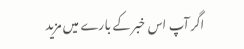اگر آپ اس خبر کے بارے میں مزید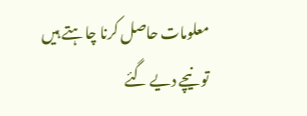معلومات حاصل کرنا چاہتے ہیں تو نیچے دیے گئے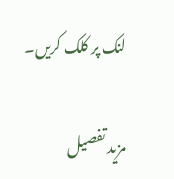لنک پر کلک کریں۔

مزید تفصیل